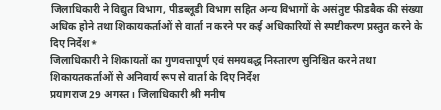जिलाधिकारी ने विद्युत विभाग, पीडब्लूडी विभाग सहित अन्य विभागों के असंतुष्ट फीडबैक की संख्या अधिक होने तथा शिकायकर्ताओं से वार्ता न करने पर कई अधिकारियों से स्पष्टीकरण प्रस्तुत करने के दिए निर्देश*
जिलाधिकारी ने शिकायतों का गुणवत्तापूर्ण एवं समयबद्ध निस्तारण सुनिश्चित करने तथा शिकायतकर्ताओं से अनिवार्य रूप से वार्ता के दिए निर्देश
प्रयागराज 29 अगस्त। जिलाधिकारी श्री मनीष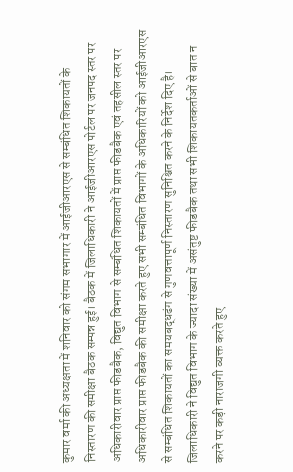कुमार वर्मा की अध्यक्षता में शनिवार को संगम सभागार में आईजीआरएस से सम्बंधित शिकायतों के निस्तारण की समीक्षा बैठक सम्पन्न हुई। बैठक में जिलाधिकारी ने आईजीआरएस पोर्टल पर जनपद स्तर पर अधिकारीवार प्राप्त फीडबैक, विद्युत विभाग से सम्बंधित शिकायतों में प्राप्त फीडबैक एवं तहसील स्तर पर अधिकारीवार प्राप्त फीडबैक की समीक्षा करते हुए सभी सम्बंधित विभागों के अधिकारियों को आईजीआरएस से सम्बंधित शिकायतों का समयबद्धढंग से गुणवत्तापूर्ण निस्तारण सुनिश्चित करने के निर्देश दिए है। जिलाधिकारी ने विद्युत विभाग के ज्यादा संख्या में असंतुष्ट फीडबैक तथा सभी शिकायतकर्ताओं से बात न करने पर कड़ी नाराजगी व्यक्त करते हुए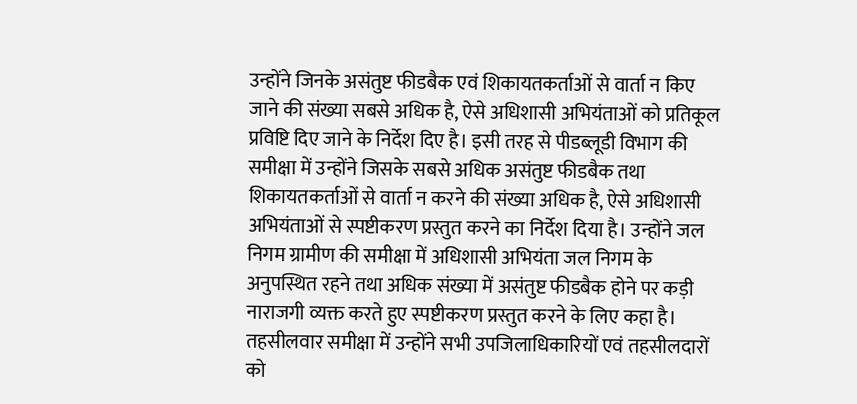उन्होंने जिनके असंतुष्ट फीडबैक एवं शिकायतकर्ताओं से वार्ता न किए जाने की संख्या सबसे अधिक है, ऐसे अधिशासी अभियंताओं को प्रतिकूल प्रविष्टि दिए जाने के निर्देश दिए है। इसी तरह से पीडब्लूडी विभाग की समीक्षा में उन्होंने जिसके सबसे अधिक असंतुष्ट फीडबैक तथा शिकायतकर्ताओं से वार्ता न करने की संख्या अधिक है, ऐसे अधिशासी अभियंताओं से स्पष्टीकरण प्रस्तुत करने का निर्देश दिया है। उन्होंने जल निगम ग्रामीण की समीक्षा में अधिशासी अभियंता जल निगम के अनुपस्थित रहने तथा अधिक संख्या में असंतुष्ट फीडबैक होने पर कड़ी नाराजगी व्यक्त करते हुए स्पष्टीकरण प्रस्तुत करने के लिए कहा है। तहसीलवार समीक्षा में उन्होंने सभी उपजिलाधिकारियों एवं तहसीलदारों को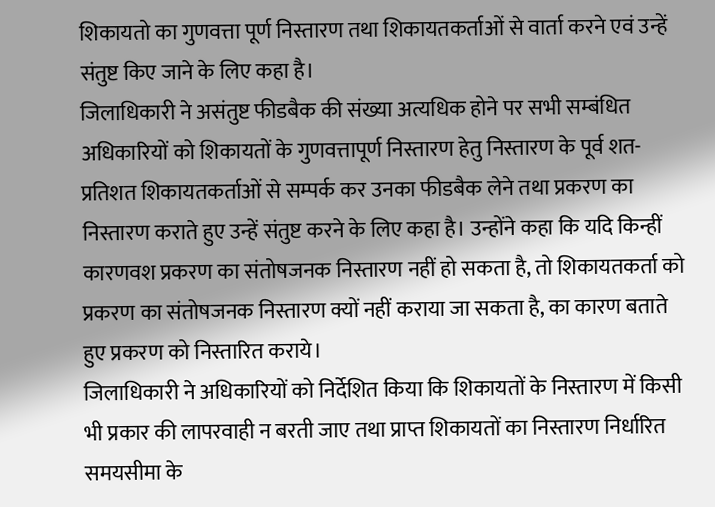शिकायतो का गुणवत्ता पूर्ण निस्तारण तथा शिकायतकर्ताओं से वार्ता करने एवं उन्हें संतुष्ट किए जाने के लिए कहा है।
जिलाधिकारी ने असंतुष्ट फीडबैक की संख्या अत्यधिक होने पर सभी सम्बंधित अधिकारियों को शिकायतों के गुणवत्तापूर्ण निस्तारण हेतु निस्तारण के पूर्व शत-प्रतिशत शिकायतकर्ताओं से सम्पर्क कर उनका फीडबैक लेने तथा प्रकरण का निस्तारण कराते हुए उन्हें संतुष्ट करने के लिए कहा है। उन्होंने कहा कि यदि किन्हीं कारणवश प्रकरण का संतोषजनक निस्तारण नहीं हो सकता है, तो शिकायतकर्ता को प्रकरण का संतोषजनक निस्तारण क्यों नहीं कराया जा सकता है, का कारण बताते हुए प्रकरण को निस्तारित कराये।
जिलाधिकारी ने अधिकारियों को निर्देशित किया कि शिकायतों के निस्तारण में किसी भी प्रकार की लापरवाही न बरती जाए तथा प्राप्त शिकायतों का निस्तारण निर्धारित समयसीमा के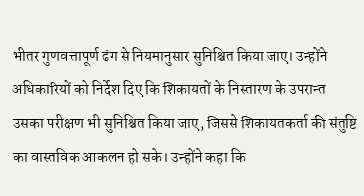भीतर गुणवत्तापूर्ण ढंग से नियमानुसार सुनिश्चित किया जाए। उन्होंने अधिकारियों को निर्देश दिए कि शिकायतों के निस्तारण के उपरान्त उसका परीक्षण भी सुनिश्चित किया जाए, जिससे शिकायतकर्ता की संतुष्टि का वास्तविक आकलन हो सके। उन्होंने कहा कि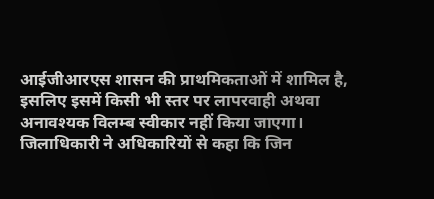आईजीआरएस शासन की प्राथमिकताओं में शामिल है, इसलिए इसमें किसी भी स्तर पर लापरवाही अथवा अनावश्यक विलम्ब स्वीकार नहीं किया जाएगा।
जिलाधिकारी ने अधिकारियों से कहा कि जिन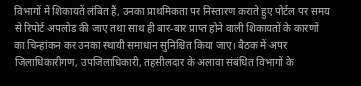विभागों में शिकायतें लंबित हैं, उनका प्राथमिकता पर निस्तारण कराते हुए पोर्टल पर समय से रिपोर्ट अपलोड की जाए तथा साथ ही बार-बार प्राप्त होने वाली शिकायतों के कारणों का चिन्हांकन कर उनका स्थायी समाधान सुनिश्चित किया जाए। बैठक में अपर जिलाधिकारीगण, उपजिलाधिकारी, तहसीलदार के अलावा संबंधित विभागों के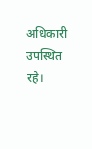अधिकारी उपस्थित रहे।